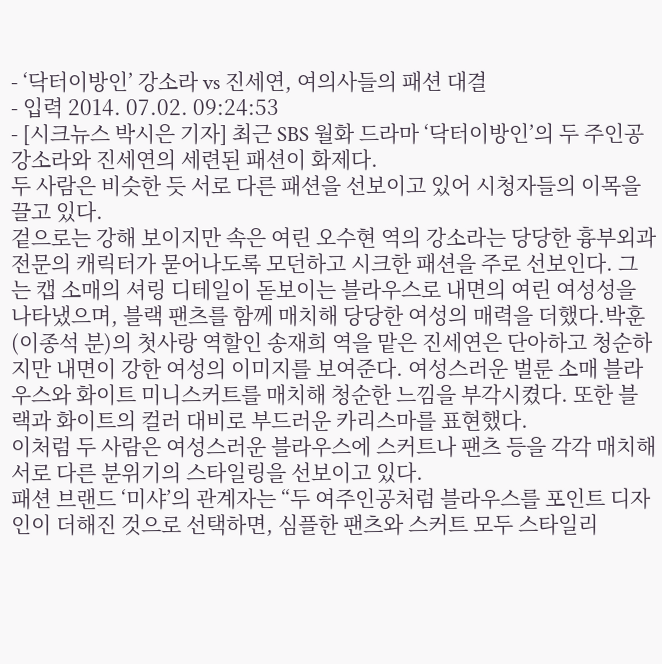- ‘닥터이방인’ 강소라 vs 진세연, 여의사들의 패션 대결
- 입력 2014. 07.02. 09:24:53
- [시크뉴스 박시은 기자] 최근 SBS 월화 드라마 ‘닥터이방인’의 두 주인공 강소라와 진세연의 세련된 패션이 화제다.
두 사람은 비슷한 듯 서로 다른 패션을 선보이고 있어 시청자들의 이목을 끌고 있다.
겉으로는 강해 보이지만 속은 여린 오수현 역의 강소라는 당당한 흉부외과 전문의 캐릭터가 묻어나도록 모던하고 시크한 패션을 주로 선보인다. 그는 캡 소매의 셔링 디테일이 돋보이는 블라우스로 내면의 여린 여성성을 나타냈으며, 블랙 팬츠를 함께 매치해 당당한 여성의 매력을 더했다.박훈(이종석 분)의 첫사랑 역할인 송재희 역을 맡은 진세연은 단아하고 청순하지만 내면이 강한 여성의 이미지를 보여준다. 여성스러운 벌룬 소매 블라우스와 화이트 미니스커트를 매치해 청순한 느낌을 부각시켰다. 또한 블랙과 화이트의 컬러 대비로 부드러운 카리스마를 표현했다.
이처럼 두 사람은 여성스러운 블라우스에 스커트나 팬츠 등을 각각 매치해 서로 다른 분위기의 스타일링을 선보이고 있다.
패션 브랜드 ‘미샤’의 관계자는 “두 여주인공처럼 블라우스를 포인트 디자인이 더해진 것으로 선택하면, 심플한 팬츠와 스커트 모두 스타일리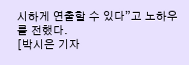시하게 연출할 수 있다”고 노하우를 전했다.
[박시은 기자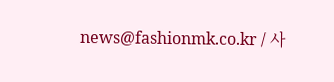news@fashionmk.co.kr / 사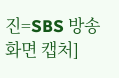진=SBS 방송화면 캡처]